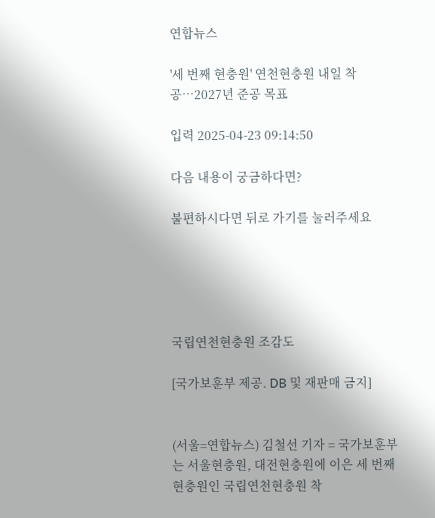연합뉴스

'세 번째 현충원' 연천현충원 내일 착공…2027년 준공 목표

입력 2025-04-23 09:14:50

다음 내용이 궁금하다면?

불편하시다면 뒤로 가기를 눌러주세요





국립연천현충원 조감도

[국가보훈부 제공. DB 및 재판매 금지]


(서울=연합뉴스) 김철선 기자 = 국가보훈부는 서울현충원, 대전현충원에 이은 세 번째 현충원인 국립연천현충원 착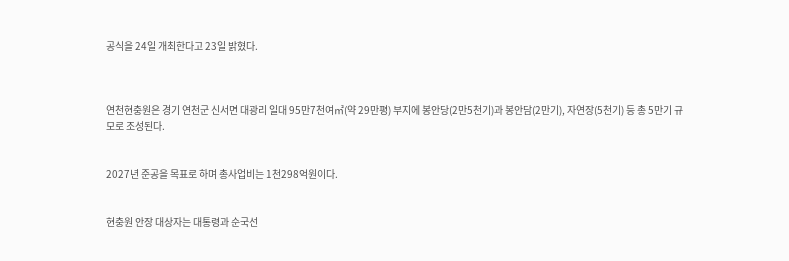공식을 24일 개최한다고 23일 밝혔다.



연천현충원은 경기 연천군 신서면 대광리 일대 95만7천여㎡(약 29만평) 부지에 봉안당(2만5천기)과 봉안담(2만기), 자연장(5천기) 등 총 5만기 규모로 조성된다.


2027년 준공을 목표로 하며 총사업비는 1천298억원이다.


현충원 안장 대상자는 대통령과 순국선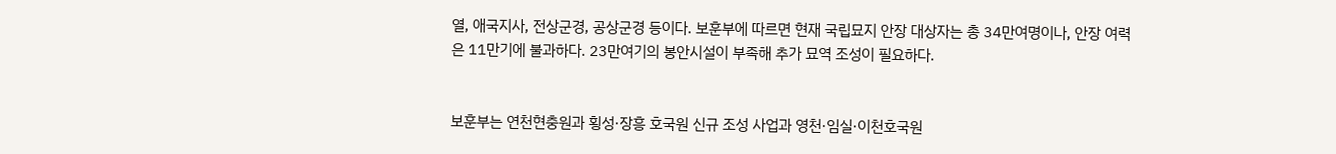열, 애국지사, 전상군경, 공상군경 등이다. 보훈부에 따르면 현재 국립묘지 안장 대상자는 총 34만여명이나, 안장 여력은 11만기에 불과하다. 23만여기의 봉안시설이 부족해 추가 묘역 조성이 필요하다.


보훈부는 연천현충원과 횡성·장흥 호국원 신규 조성 사업과 영천·임실·이천호국원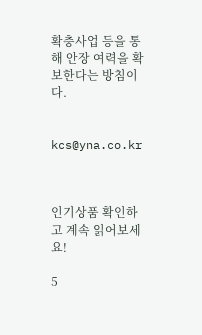확충사업 등을 통해 안장 여력을 확보한다는 방침이다.


kcs@yna.co.kr



인기상품 확인하고 계속 읽어보세요!

5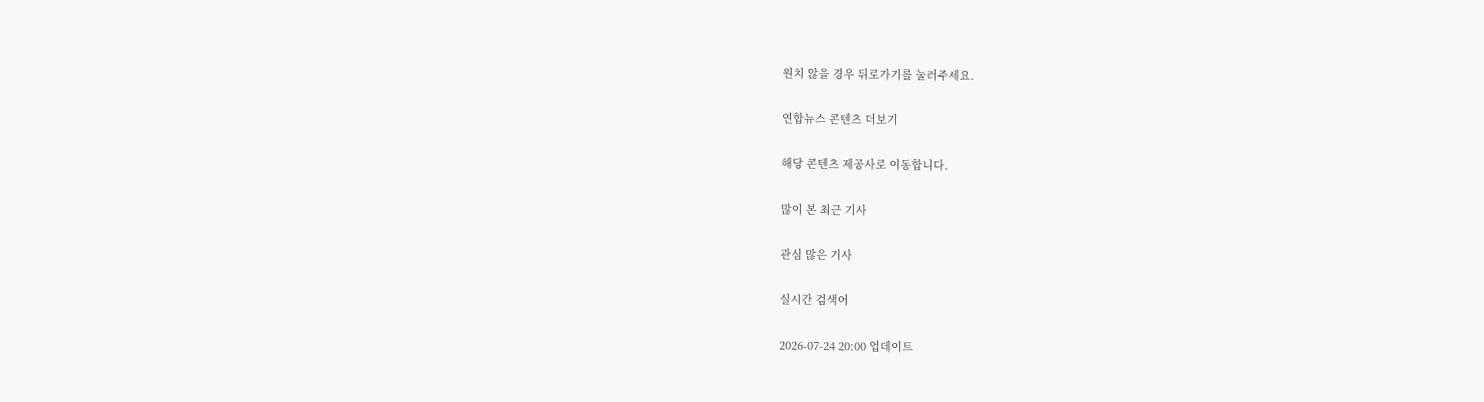원치 않을 경우 뒤로가기를 눌러주세요.

연합뉴스 콘텐츠 더보기

해당 콘텐츠 제공사로 이동합니다.

많이 본 최근 기사

관심 많은 기사

실시간 검색어

2026-07-24 20:00 업데이트